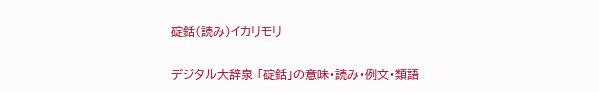碇銛(読み)イカリモリ

デジタル大辞泉 「碇銛」の意味・読み・例文・類語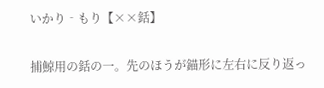いかり‐もり【××銛】

捕鯨用の銛の一。先のほうが錨形に左右に反り返っ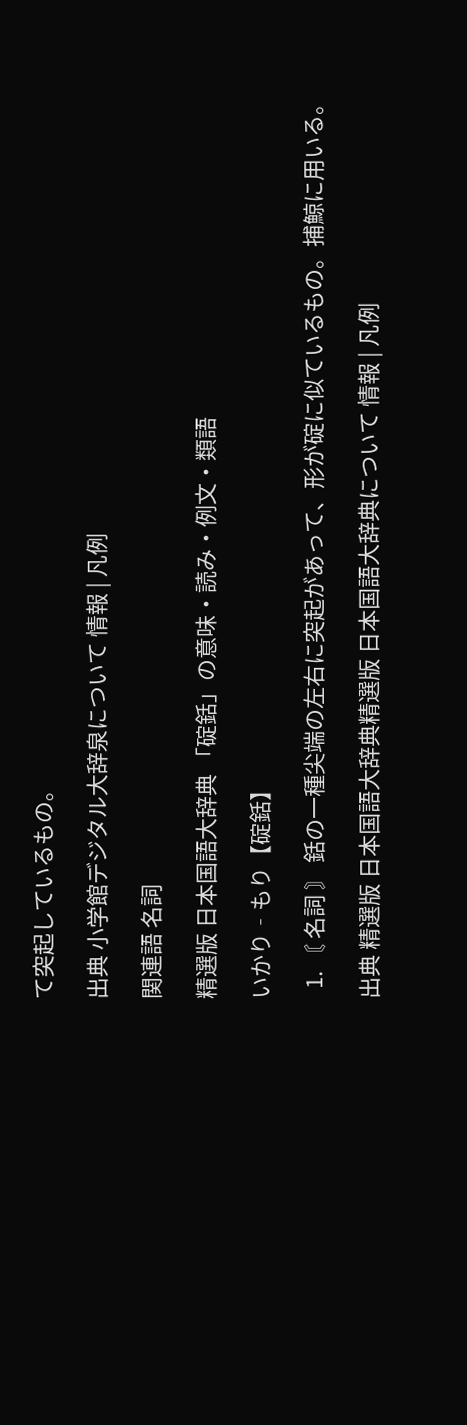て突起しているもの。

出典 小学館デジタル大辞泉について 情報 | 凡例

関連語 名詞

精選版 日本国語大辞典 「碇銛」の意味・読み・例文・類語

いかり‐もり【碇銛】

  1. 〘 名詞 〙 銛の一種尖端の左右に突起があって、形が碇に似ているもの。捕鯨に用いる。

出典 精選版 日本国語大辞典精選版 日本国語大辞典について 情報 | 凡例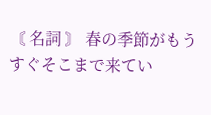〘 名詞 〙 春の季節がもうすぐそこまで来てい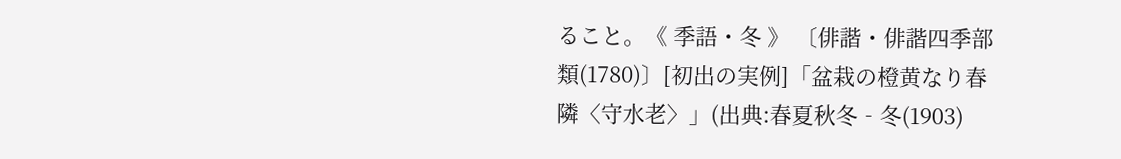ること。《 季語・冬 》 〔俳諧・俳諧四季部類(1780)〕[初出の実例]「盆栽の橙黄なり春隣〈守水老〉」(出典:春夏秋冬‐冬(1903)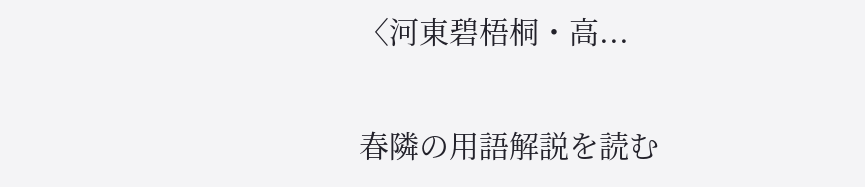〈河東碧梧桐・高...

春隣の用語解説を読む